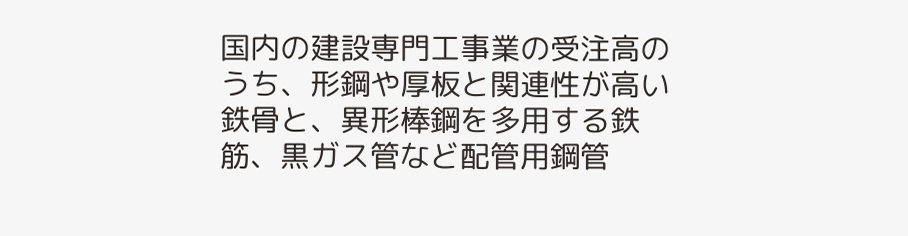国内の建設専門工事業の受注高のうち、形鋼や厚板と関連性が高い鉄骨と、異形棒鋼を多用する鉄筋、黒ガス管など配管用鋼管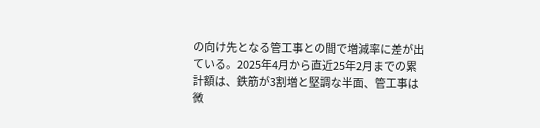の向け先となる管工事との間で増減率に差が出ている。2025年4月から直近25年2月までの累計額は、鉄筋が3割増と堅調な半面、管工事は微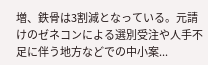増、鉄骨は3割減となっている。元請けのゼネコンによる選別受注や人手不足に伴う地方などでの中小案...